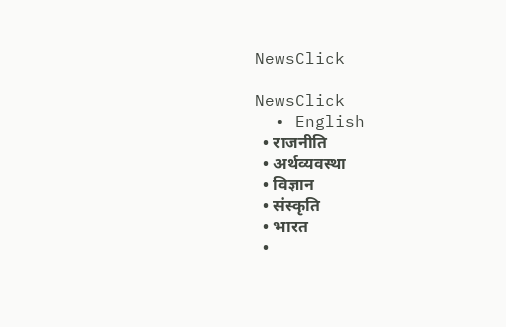NewsClick

NewsClick
  • English
  • राजनीति
  • अर्थव्यवस्था
  • विज्ञान
  • संस्कृति
  • भारत
  •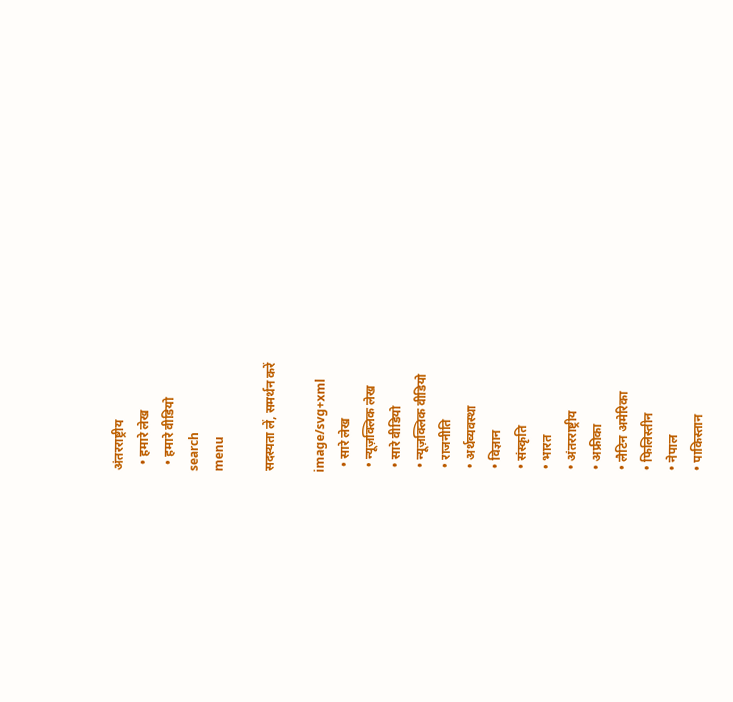अंतरराष्ट्रीय
  • हमारे लेख
  • हमारे वीडियो
search
menu

सदस्यता लें, समर्थन करें

image/svg+xml
  • सारे लेख
  • न्यूज़क्लिक लेख
  • सारे वीडियो
  • न्यूज़क्लिक वीडियो
  • राजनीति
  • अर्थव्यवस्था
  • विज्ञान
  • संस्कृति
  • भारत
  • अंतरराष्ट्रीय
  • अफ्रीका
  • लैटिन अमेरिका
  • फिलिस्तीन
  • नेपाल
  • पाकिस्तान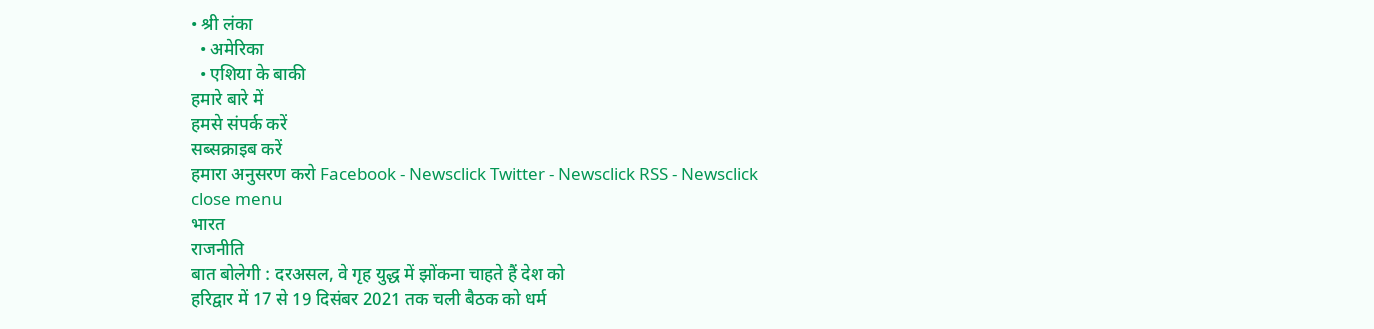• श्री लंका
  • अमेरिका
  • एशिया के बाकी
हमारे बारे में
हमसे संपर्क करें
सब्सक्राइब करें
हमारा अनुसरण करो Facebook - Newsclick Twitter - Newsclick RSS - Newsclick
close menu
भारत
राजनीति
बात बोलेगी : दरअसल, वे गृह युद्ध में झोंकना चाहते हैं देश को
हरिद्वार में 17 से 19 दिसंबर 2021 तक चली बैठक को धर्म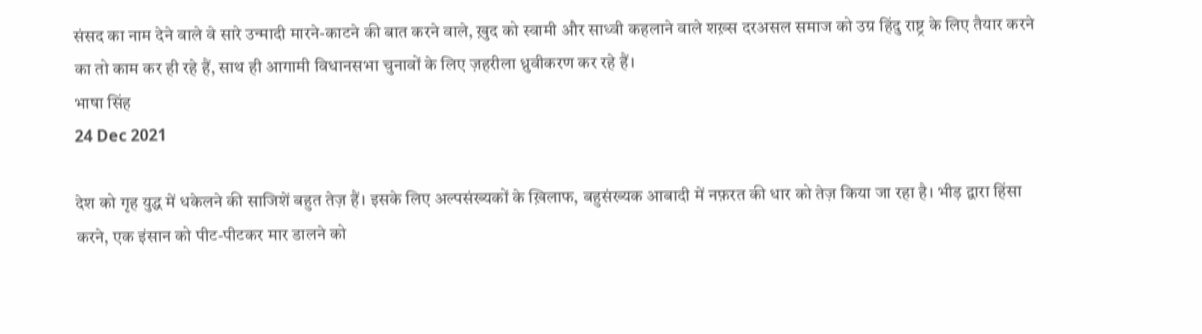संसद का नाम देने वाले वे सारे उन्मादी मारने-काटने की बात करने वाले, ख़ुद को स्वामी और साध्वी कहलाने वाले शख़्स दरअसल समाज को उग्र हिंदु राष्ट्र के लिए तैयार करने का तो काम कर ही रहे हैं, साथ ही आगामी विधानसभा चुनावों के लिए ज़हरीला ध्रुवीकरण कर रहे हैं।
भाषा सिंह
24 Dec 2021

देश को गृह युद्ध में धकेलने की साजिशें बहुत तेज़ हैं। इसके लिए अल्पसंख्यकों के ख़िलाफ, बहुसंख्यक आबादी में नफ़रत की धार को तेज़ किया जा रहा है। भीड़ द्वारा हिंसा करने, एक इंसान को पीट-पीटकर मार डालने को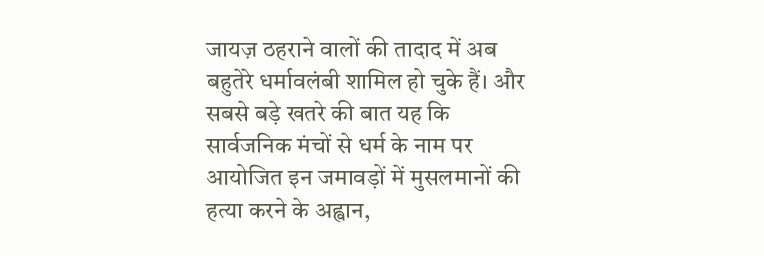जायज़ ठहराने वालों की तादाद में अब बहुतेरे धर्मावलंबी शामिल हो चुके हैं। और सबसे बड़े खतरे की बात यह कि सार्वजनिक मंचों से धर्म के नाम पर आयोजित इन जमावड़ों में मुसलमानों की हत्या करने के अह्वान,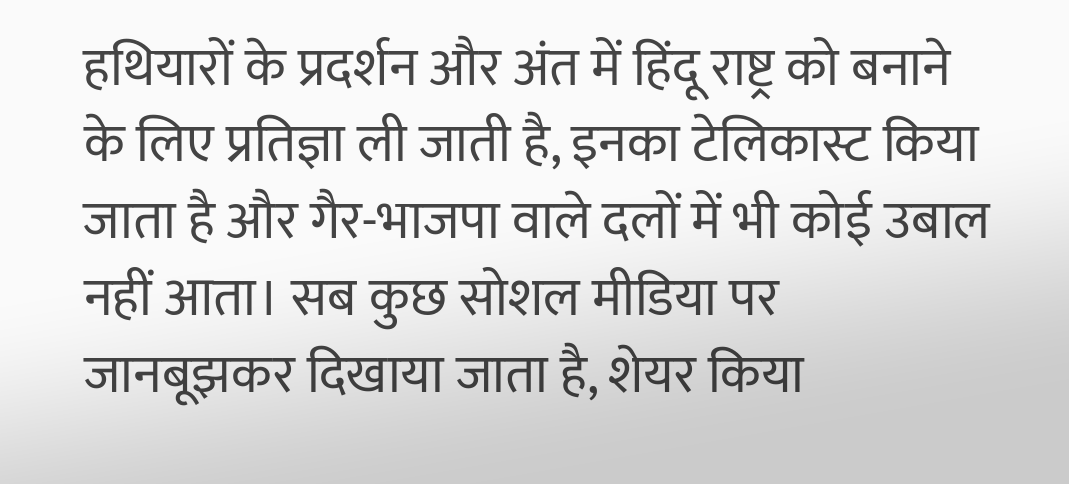हथियारों के प्रदर्शन और अंत में हिंदू राष्ट्र को बनाने के लिए प्रतिज्ञा ली जाती है, इनका टेलिकास्ट किया जाता है और गैर-भाजपा वाले दलों में भी कोई उबाल नहीं आता। सब कुछ सोशल मीडिया पर जानबूझकर दिखाया जाता है, शेयर किया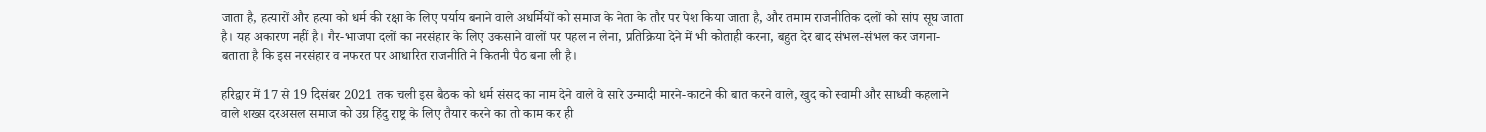जाता है, हत्यारों और हत्या को धर्म की रक्षा के लिए पर्याय बनाने वाले अधर्मियों को समाज के नेता के तौर पर पेश किया जाता है, और तमाम राजनीतिक दलों को सांप सूघ जाता है। यह अकारण नहीं है। गैर-भाजपा दलों का नरसंहार के लिए उकसाने वालों पर पहल न लेना, प्रतिक्रिया देने में भी कोताही करना, बहुत देर बाद संभल-संभल कर जगना- बताता है कि इस नरसंहार व नफरत पर आधारित राजनीति ने कितनी पैठ बना ली है।

हरिद्वार में 17 से 19 दिसंबर 2021 तक चली इस बैठक को धर्म संसद का नाम देने वाले वे सारे उन्मादी मारने-काटने की बात करने वाले, खुद को स्वामी और साध्वी कहलाने वाले शख्स दरअसल समाज को उग्र हिंदु राष्ट्र के लिए तैयार करने का तो काम कर ही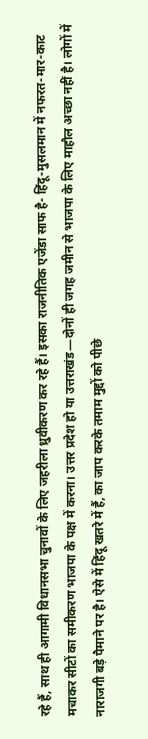रहे हैं, साथ ही आगामी विधानसभा चुनावों के लिए जहरीला ध्रुवीकरण कर रहे हैं। इसका राजनीतिक एजेंडा साफ है- हिंदू-मुसलमान में नफरत-मार-काट मचाकर सीटों का समीकरण भाजपा के पक्ष में करना। उत्तर प्रदेश हो या उत्तराखंड—दोनों ही जगह जमीन से भाजपा के लिए माहौल अच्छा नहीं है। लोगों में नाराजगी बड़े पैमाने पर है। ऐसे में हिंदू खतरे में हैं, का जाप करके तमाम मुद्दों को पीछे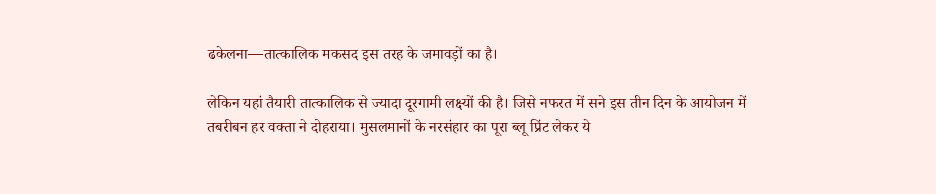ढकेलना—तात्कालिक मकसद इस तरह के जमावड़ों का है।

लेकिन यहां तैयारी तात्कालिक से ज्यादा दूरगामी लक्ष्यों की है। जिसे नफरत में सने इस तीन दिन के आयोजन में तबरीबन हर वक्ता ने दोहराया। मुसलमानों के नरसंहार का पूरा ब्लू प्रिंट लेकर ये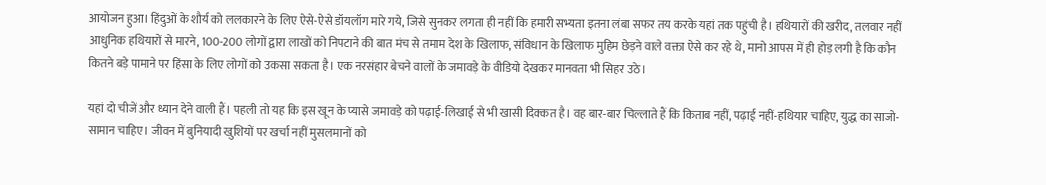आयोजन हुआ। हिंदुओं के शौर्य को ललकारने के लिए ऐसे-ऐसे डॉयलॉग मारे गये, जिसे सुनकर लगता ही नहीं कि हमारी सभ्यता इतना लंबा सफर तय करके यहां तक पहुंची है। हथियारों की खरीद, तलवार नहीं आधुनिक हथियारों से मारने, 100-200 लोगों द्वारा लाखों को निपटाने की बात मंच से तमाम देश के खिलाफ, संविधान के खिलाफ मुहिम छेड़ने वाले वक्ता ऐसे कर रहे थे, मानो आपस में ही होड़ लगी है कि कौन कितने बड़े पामाने पर हिंसा के लिए लोगों को उकसा सकता है। एक नरसंहार बेचने वालों के जमावड़े के वीडियो देखकर मानवता भी सिहर उठे।

यहां दो चीजें और ध्यान देने वाली हैं। पहली तो यह कि इस खून के प्यासे जमावड़े को पढ़ाई-लिखाई से भी खासी दिक्कत है। वह बार-बार चिल्लाते हैं कि किताब नहीं, पढ़ाई नहीं-हथियार चाहिए, युद्ध का साजो-सामान चाहिए। जीवन में बुनियादी खुशियों पर खर्चा नहीं मुसलमानों को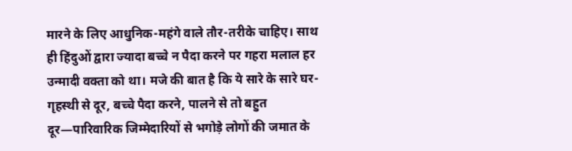मारने के लिए आधुनिक-महंगे वाले तौर-तरीके चाहिए। साथ ही हिंदुओं द्वारा ज्यादा बच्चे न पैदा करने पर गहरा मलाल हर उन्मादी वक्ता को था। मजे की बात है कि ये सारे के सारे घर-गृहस्थी से दूर, बच्चे पैदा करने, पालने से तो बहुत दूर—पारिवारिक जिम्मेदारियों से भगोड़े लोगों की जमात के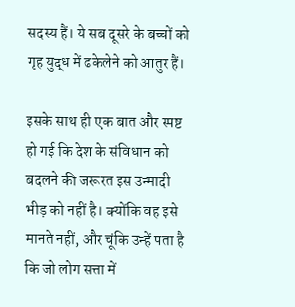सदस्य हैं। ये सब दूसरे के बच्चों को गृह युद्ध में ढकेलेने को आतुर हैं।

इसके साथ ही एक बात और स्पष्ट हो गई कि देश के संविधान को बदलने की जरूरत इस उन्मादी भीड़ को नहीं है। क्योंकि वह इसे मानते नहीं, और चूंकि उन्हें पता है कि जो लोग सत्ता में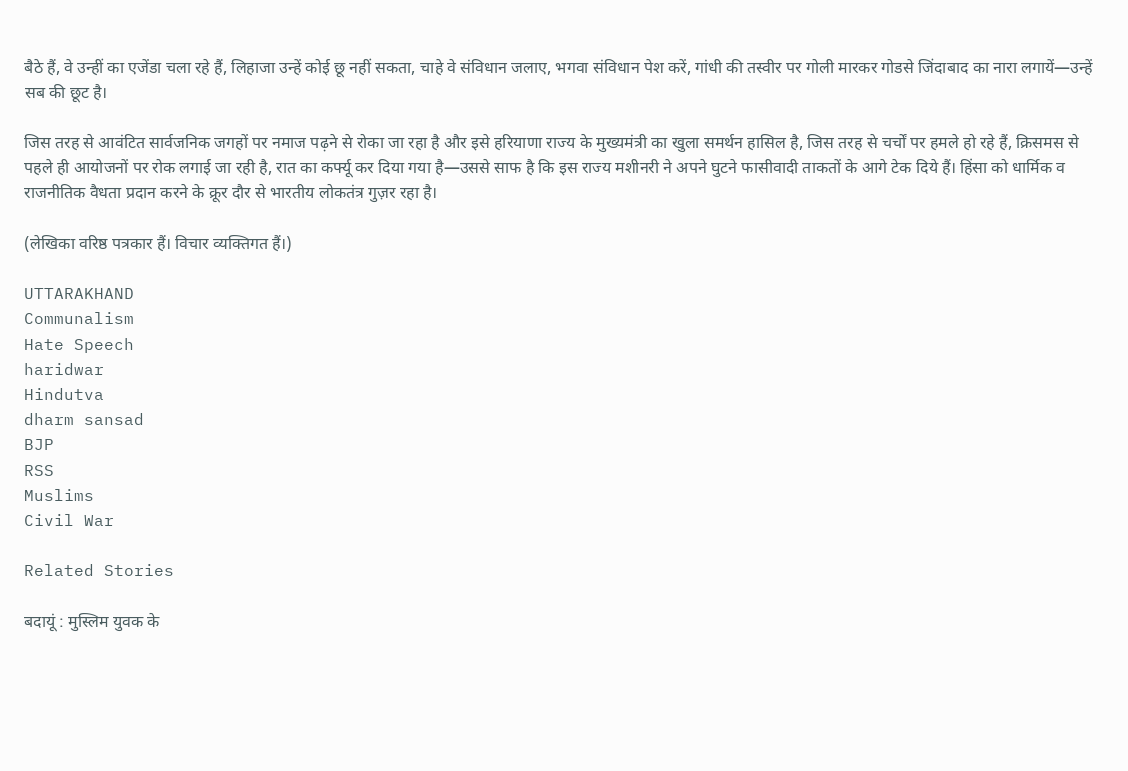बैठे हैं, वे उन्हीं का एजेंडा चला रहे हैं, लिहाजा उन्हें कोई छू नहीं सकता, चाहे वे संविधान जलाए, भगवा संविधान पेश करें, गांधी की तस्वीर पर गोली मारकर गोडसे जिंदाबाद का नारा लगायें—उन्हें सब की छूट है।

जिस तरह से आवंटित सार्वजनिक जगहों पर नमाज पढ़ने से रोका जा रहा है और इसे हरियाणा राज्य के मुख्यमंत्री का खुला समर्थन हासिल है, जिस तरह से चर्चों पर हमले हो रहे हैं, क्रिसमस से पहले ही आयोजनों पर रोक लगाई जा रही है, रात का कर्फ्यू कर दिया गया है—उससे साफ है कि इस राज्य मशीनरी ने अपने घुटने फासीवादी ताकतों के आगे टेक दिये हैं। हिंसा को धार्मिक व राजनीतिक वैधता प्रदान करने के क्रूर दौर से भारतीय लोकतंत्र गुज़र रहा है।

(लेखिका वरिष्ठ पत्रकार हैं। विचार व्यक्तिगत हैं।)

UTTARAKHAND
Communalism
Hate Speech
haridwar
Hindutva
dharm sansad
BJP
RSS
Muslims
Civil War

Related Stories

बदायूं : मुस्लिम युवक के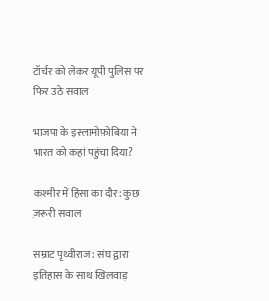टॉर्चर को लेकर यूपी पुलिस पर फिर उठे सवाल

भाजपा के इस्लामोफ़ोबिया ने भारत को कहां पहुंचा दिया?

कश्मीर में हिंसा का दौर: कुछ ज़रूरी सवाल

सम्राट पृथ्वीराज: संघ द्वारा इतिहास के साथ खिलवाड़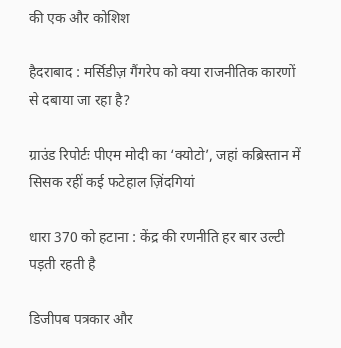की एक और कोशिश

हैदराबाद : मर्सिडीज़ गैंगरेप को क्या राजनीतिक कारणों से दबाया जा रहा है?

ग्राउंड रिपोर्टः पीएम मोदी का ‘क्योटो’, जहां कब्रिस्तान में सिसक रहीं कई फटेहाल ज़िंदगियां

धारा 370 को हटाना : केंद्र की रणनीति हर बार उल्टी पड़ती रहती है

डिजीपब पत्रकार और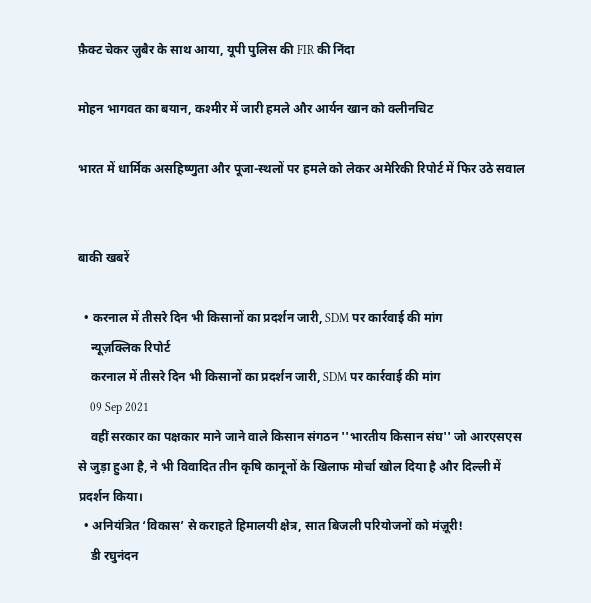फ़ैक्ट चेकर ज़ुबैर के साथ आया, यूपी पुलिस की FIR की निंदा

मोहन भागवत का बयान, कश्मीर में जारी हमले और आर्यन खान को क्लीनचिट

भारत में धार्मिक असहिष्णुता और पूजा-स्थलों पर हमले को लेकर अमेरिकी रिपोर्ट में फिर उठे सवाल


बाकी खबरें

  • करनाल में तीसरे दिन भी किसानों का प्रदर्शन जारी, SDM पर कार्रवाई की मांग
    न्यूज़क्लिक रिपोर्ट
    करनाल में तीसरे दिन भी किसानों का प्रदर्शन जारी, SDM पर कार्रवाई की मांग
    09 Sep 2021
    वहीं सरकार का पक्षकार माने जाने वाले किसान संगठन ''भारतीय किसान संघ'' जो आरएसएस से जुड़ा हुआ है, ने भी विवादित तीन कृषि कानूनों के खिलाफ मोर्चा खोल दिया है और दिल्ली में प्रदर्शन किया।
  • अनियंत्रित ‘विकास’ से कराहते हिमालयी क्षेत्र, सात बिजली परियोजनों को मंज़ूरी!
    डी रघुनंदन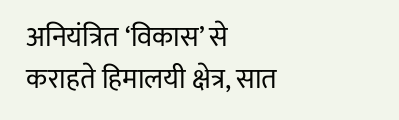अनियंत्रित ‘विकास’ से कराहते हिमालयी क्षेत्र, सात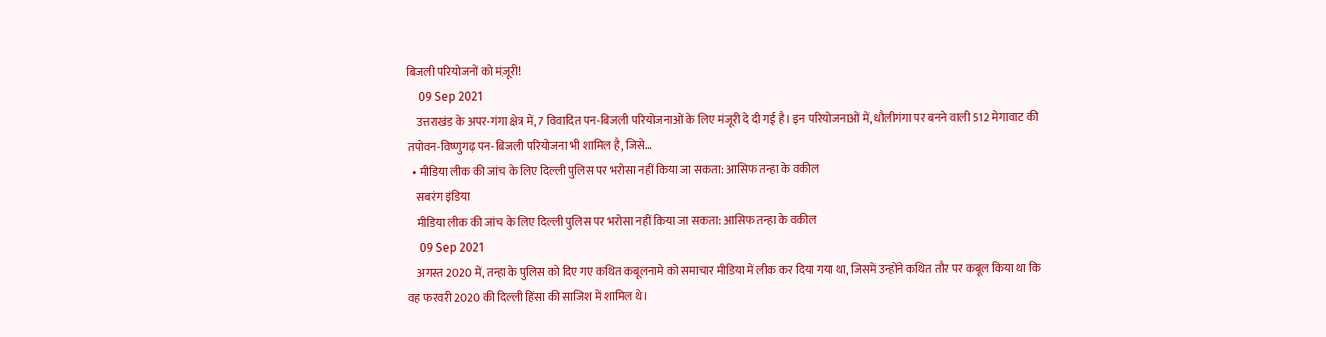बिजली परियोजनों को मंज़ूरी!
    09 Sep 2021
    उत्तराखंड के अपर-गंगा क्षेत्र में, 7 विवादित पन-बिजली परियोजनाओं के लिए मंजूरी दे दी गई है। इन परियोजनाओं में, धौलीगंगा पर बनने वाली 512 मेगावाट की तपोवन-विष्णुगढ़ पन-बिजली परियोजना भी शामिल है, जिसे…
  • मीडिया लीक की जांच के लिए दिल्ली पुलिस पर भरोसा नहीं किया जा सकता: आसिफ तन्हा के वकील
    सबरंग इंडिया
    मीडिया लीक की जांच के लिए दिल्ली पुलिस पर भरोसा नहीं किया जा सकता: आसिफ तन्हा के वकील
    09 Sep 2021
    अगस्त 2020 में, तन्हा के पुलिस को दिए गए कथित कबूलनामे को समाचार मीडिया में लीक कर दिया गया था, जिसमें उन्होंने कथित तौर पर कबूल किया था कि वह फरवरी 2020 की दिल्ली हिंसा की साजिश में शामिल थे।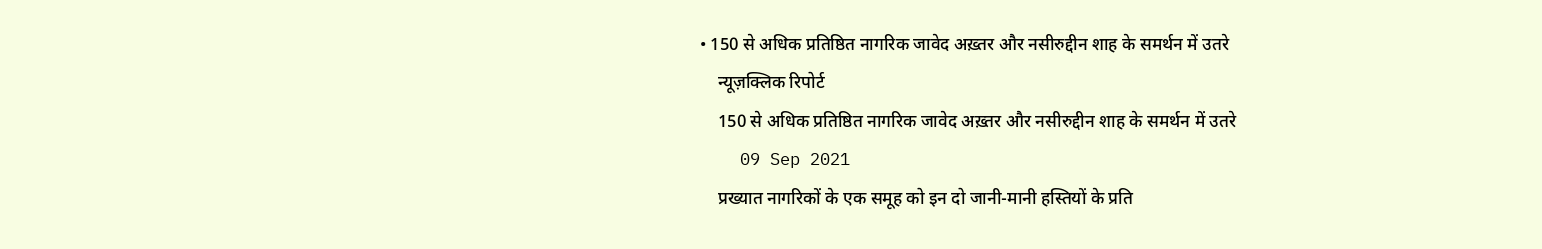• 150 से अधिक प्रतिष्ठित नागरिक जावेद अख़्तर और नसीरुद्दीन शाह के समर्थन में उतरे
    न्यूज़क्लिक रिपोर्ट
    150 से अधिक प्रतिष्ठित नागरिक जावेद अख़्तर और नसीरुद्दीन शाह के समर्थन में उतरे
    09 Sep 2021
    प्रख्यात नागरिकों के एक समूह को इन दो जानी-मानी हस्तियों के प्रति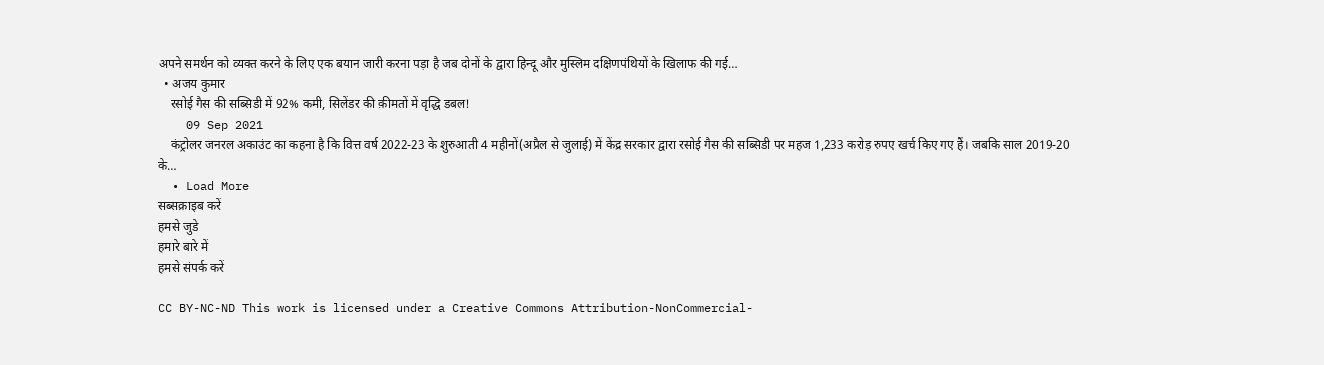अपने समर्थन को व्यक्त करने के लिए एक बयान जारी करना पड़ा है जब दोनों के द्वारा हिन्दू और मुस्लिम दक्षिणपंथियों के खिलाफ की गई…
  • अजय कुमार
    रसोई गैस की सब्सिडी में 92% कमी, सिलेंडर की क़ीमतों में वृद्धि डबल!
    09 Sep 2021
    कंट्रोलर जनरल अकाउंट का कहना है कि वित्त वर्ष 2022-23 के शुरुआती 4 महीनों(अप्रैल से जुलाई) में केंद्र सरकार द्वारा रसोई गैस की सब्सिडी पर महज 1,233 करोड़ रुपए खर्च किए गए हैं। जबकि साल 2019-20 के…
  • Load More
सब्सक्राइब करें
हमसे जुडे
हमारे बारे में
हमसे संपर्क करें

CC BY-NC-ND This work is licensed under a Creative Commons Attribution-NonCommercial-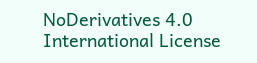NoDerivatives 4.0 International License